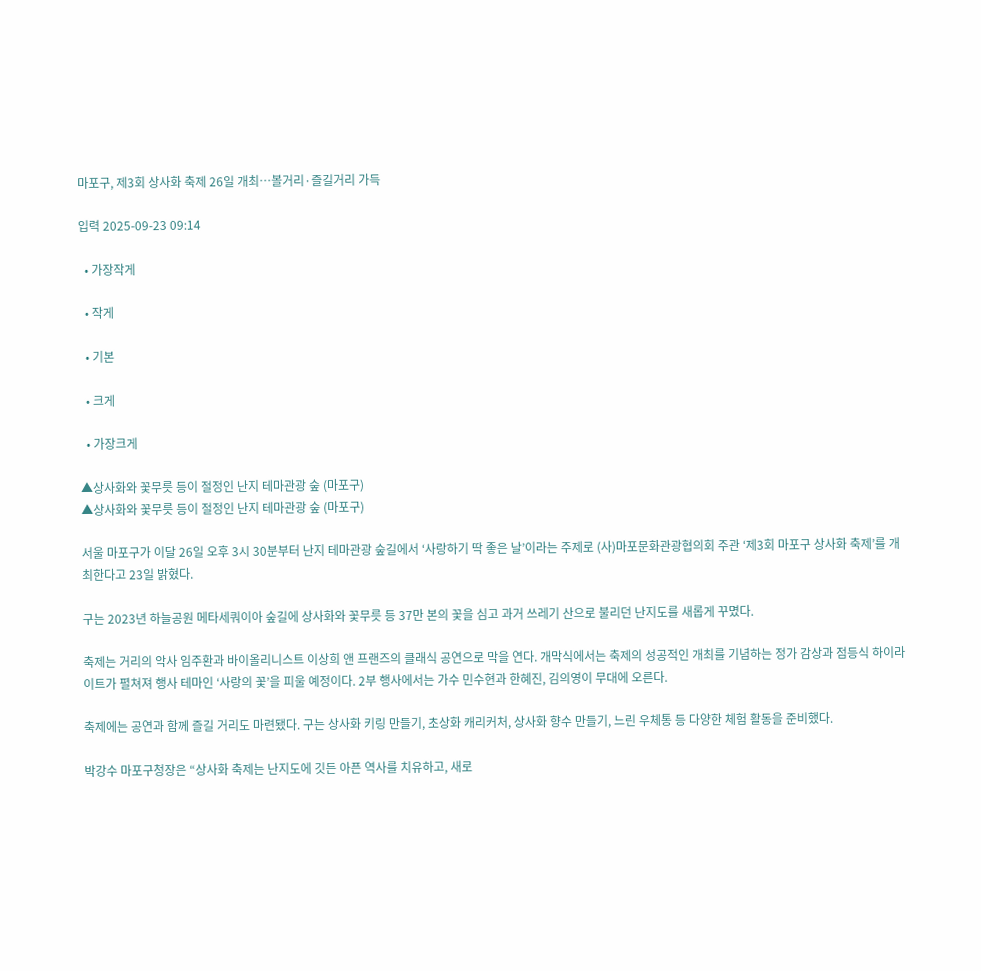마포구, 제3회 상사화 축제 26일 개최⋯볼거리·즐길거리 가득

입력 2025-09-23 09:14

  • 가장작게

  • 작게

  • 기본

  • 크게

  • 가장크게

▲상사화와 꽃무릇 등이 절정인 난지 테마관광 숲 (마포구)
▲상사화와 꽃무릇 등이 절정인 난지 테마관광 숲 (마포구)

서울 마포구가 이달 26일 오후 3시 30분부터 난지 테마관광 숲길에서 ‘사랑하기 딱 좋은 날’이라는 주제로 (사)마포문화관광협의회 주관 ‘제3회 마포구 상사화 축제’를 개최한다고 23일 밝혔다.

구는 2023년 하늘공원 메타세쿼이아 숲길에 상사화와 꽃무릇 등 37만 본의 꽃을 심고 과거 쓰레기 산으로 불리던 난지도를 새롭게 꾸몄다.

축제는 거리의 악사 임주환과 바이올리니스트 이상희 앤 프랜즈의 클래식 공연으로 막을 연다. 개막식에서는 축제의 성공적인 개최를 기념하는 정가 감상과 점등식 하이라이트가 펼쳐져 행사 테마인 ‘사랑의 꽃’을 피울 예정이다. 2부 행사에서는 가수 민수현과 한혜진, 김의영이 무대에 오른다.

축제에는 공연과 함께 즐길 거리도 마련됐다. 구는 상사화 키링 만들기, 초상화 캐리커처, 상사화 향수 만들기, 느린 우체통 등 다양한 체험 활동을 준비했다.

박강수 마포구청장은 “상사화 축제는 난지도에 깃든 아픈 역사를 치유하고, 새로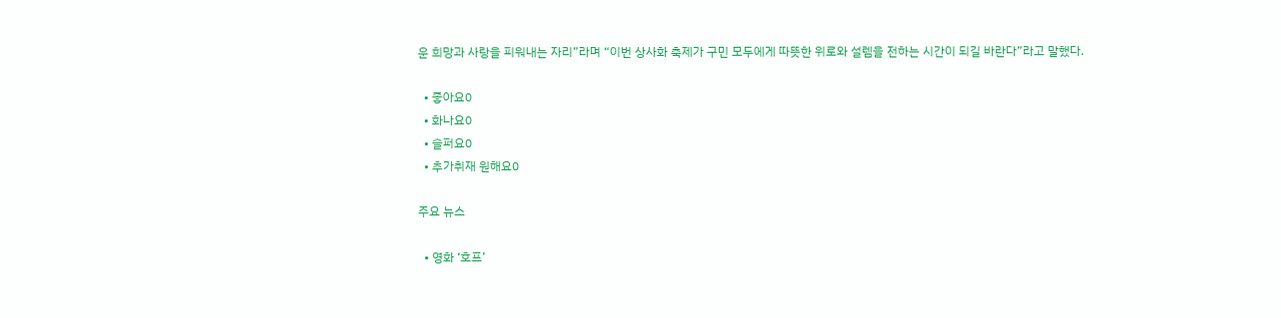운 희망과 사랑을 피워내는 자리”라며 “이번 상사화 축제가 구민 모두에게 따뜻한 위로와 설렘을 전하는 시간이 되길 바란다”라고 말했다.

  • 좋아요0
  • 화나요0
  • 슬퍼요0
  • 추가취재 원해요0

주요 뉴스

  • 영화 ‘호프’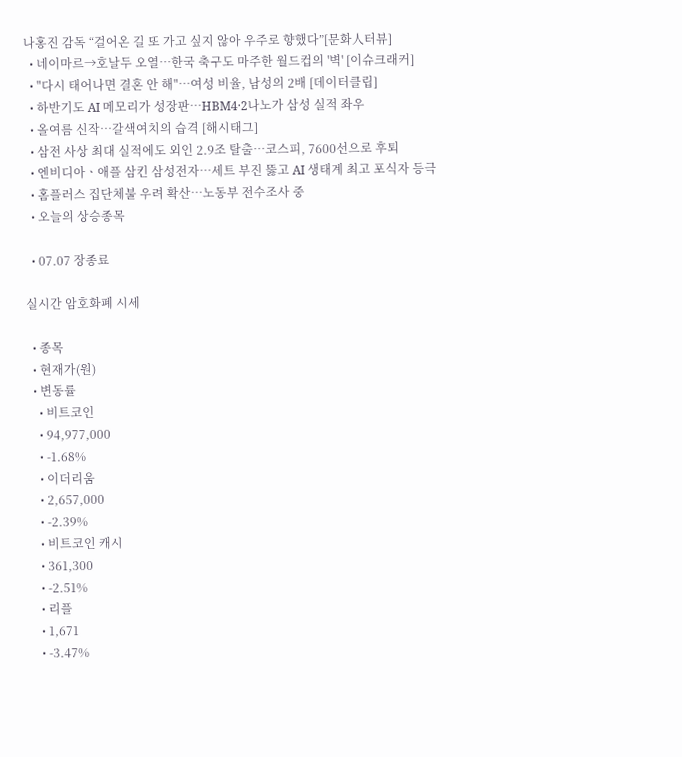나홍진 감독 “걸어온 길 또 가고 싶지 않아 우주로 향했다”[문화人터뷰]
  • 네이마르→호날두 오열⋯한국 축구도 마주한 월드컵의 '벽' [이슈크래커]
  • "다시 태어나면 결혼 안 해"…여성 비율, 남성의 2배 [데이터클립]
  • 하반기도 AI 메모리가 성장판…HBM4·2나노가 삼성 실적 좌우
  • 올여름 신작…갈색여치의 습격 [해시태그]
  • 삼전 사상 최대 실적에도 외인 2.9조 탈출…코스피, 7600선으로 후퇴
  • 엔비디아ㆍ애플 삼킨 삼성전자…세트 부진 뚫고 AI 생태계 최고 포식자 등극
  • 홈플러스 집단체불 우려 확산⋯노동부 전수조사 중
  • 오늘의 상승종목

  • 07.07 장종료

실시간 암호화폐 시세

  • 종목
  • 현재가(원)
  • 변동률
    • 비트코인
    • 94,977,000
    • -1.68%
    • 이더리움
    • 2,657,000
    • -2.39%
    • 비트코인 캐시
    • 361,300
    • -2.51%
    • 리플
    • 1,671
    • -3.47%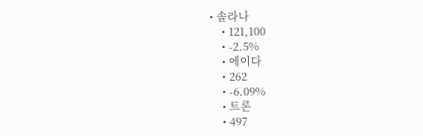• 솔라나
    • 121,100
    • -2.5%
    • 에이다
    • 262
    • -6.09%
    • 트론
    • 497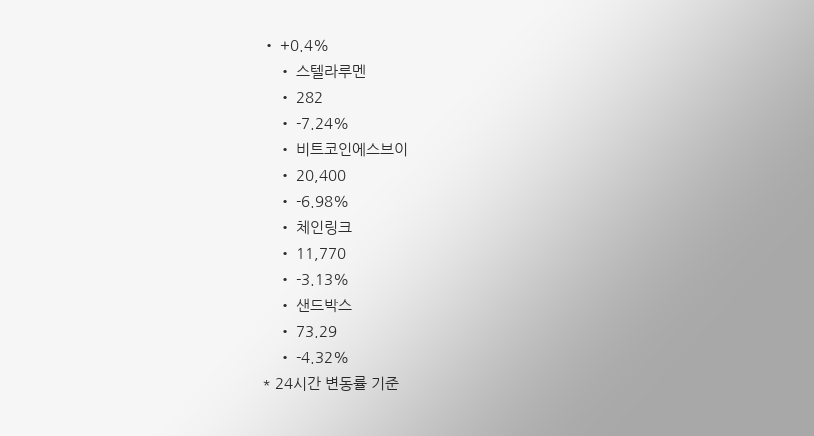• +0.4%
    • 스텔라루멘
    • 282
    • -7.24%
    • 비트코인에스브이
    • 20,400
    • -6.98%
    • 체인링크
    • 11,770
    • -3.13%
    • 샌드박스
    • 73.29
    • -4.32%
* 24시간 변동률 기준